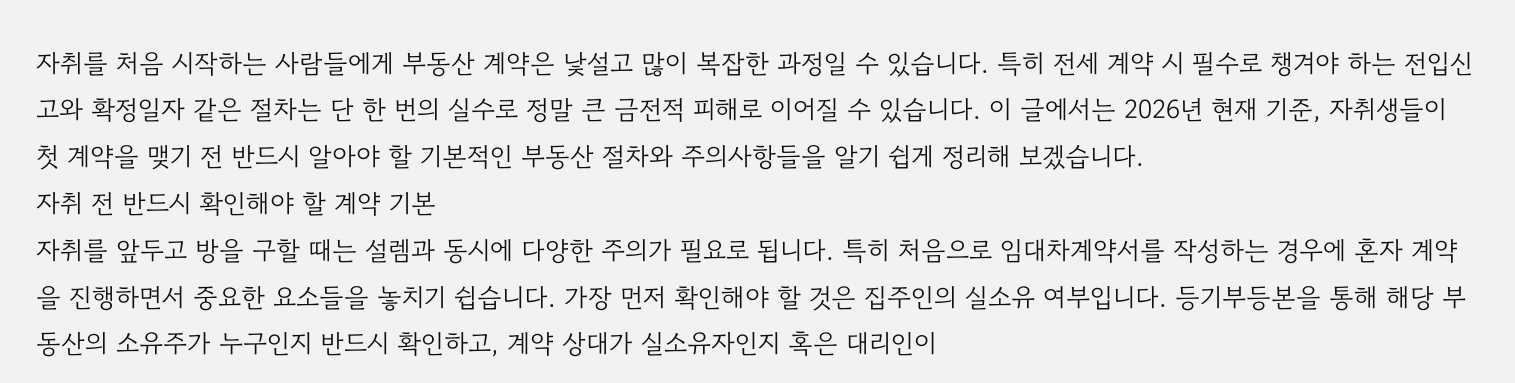자취를 처음 시작하는 사람들에게 부동산 계약은 낯설고 많이 복잡한 과정일 수 있습니다. 특히 전세 계약 시 필수로 챙겨야 하는 전입신고와 확정일자 같은 절차는 단 한 번의 실수로 정말 큰 금전적 피해로 이어질 수 있습니다. 이 글에서는 2026년 현재 기준, 자취생들이 첫 계약을 맺기 전 반드시 알아야 할 기본적인 부동산 절차와 주의사항들을 알기 쉽게 정리해 보겠습니다.
자취 전 반드시 확인해야 할 계약 기본
자취를 앞두고 방을 구할 때는 설렘과 동시에 다양한 주의가 필요로 됩니다. 특히 처음으로 임대차계약서를 작성하는 경우에 혼자 계약을 진행하면서 중요한 요소들을 놓치기 쉽습니다. 가장 먼저 확인해야 할 것은 집주인의 실소유 여부입니다. 등기부등본을 통해 해당 부동산의 소유주가 누구인지 반드시 확인하고, 계약 상대가 실소유자인지 혹은 대리인이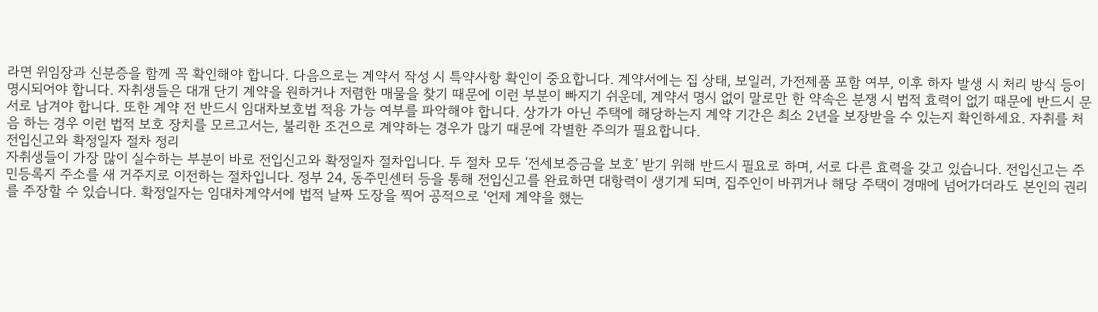라면 위임장과 신분증을 함께 꼭 확인해야 합니다. 다음으로는 계약서 작성 시 특약사항 확인이 중요합니다. 계약서에는 집 상태, 보일러, 가전제품 포함 여부, 이후 하자 발생 시 처리 방식 등이 명시되어야 합니다. 자취생들은 대개 단기 계약을 원하거나 저렴한 매물을 찾기 때문에 이런 부분이 빠지기 쉬운데, 계약서 명시 없이 말로만 한 약속은 분쟁 시 법적 효력이 없기 때문에 반드시 문서로 남겨야 합니다. 또한 계약 전 반드시 임대차보호법 적용 가능 여부를 파악해야 합니다. 상가가 아닌 주택에 해당하는지 계약 기간은 최소 2년을 보장받을 수 있는지 확인하세요. 자취를 처음 하는 경우 이런 법적 보호 장치를 모르고서는, 불리한 조건으로 계약하는 경우가 많기 때문에 각별한 주의가 필요합니다.
전입신고와 확정일자 절차 정리
자취생들이 가장 많이 실수하는 부분이 바로 전입신고와 확정일자 절차입니다. 두 절차 모두 ‘전세보증금을 보호’ 받기 위해 반드시 필요로 하며, 서로 다른 효력을 갖고 있습니다. 전입신고는 주민등록지 주소를 새 거주지로 이전하는 절차입니다. 정부 24, 동주민센터 등을 통해 전입신고를 완료하면 대항력이 생기게 되며, 집주인이 바뀌거나 해당 주택이 경매에 넘어가더라도 본인의 권리를 주장할 수 있습니다. 확정일자는 임대차계약서에 법적 날짜 도장을 찍어 공적으로 ‘언제 계약을 했는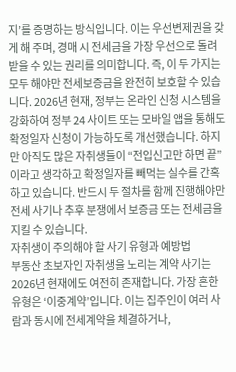지’를 증명하는 방식입니다. 이는 우선변제권을 갖게 해 주며, 경매 시 전세금을 가장 우선으로 돌려받을 수 있는 권리를 의미합니다. 즉, 이 두 가지는 모두 해야만 전세보증금을 완전히 보호할 수 있습니다. 2026년 현재, 정부는 온라인 신청 시스템을 강화하여 정부 24 사이트 또는 모바일 앱을 통해도 확정일자 신청이 가능하도록 개선했습니다. 하지만 아직도 많은 자취생들이 “전입신고만 하면 끝”이라고 생각하고 확정일자를 빼먹는 실수를 간혹 하고 있습니다. 반드시 두 절차를 함께 진행해야만 전세 사기나 추후 분쟁에서 보증금 또는 전세금을 지킬 수 있습니다.
자취생이 주의해야 할 사기 유형과 예방법
부동산 초보자인 자취생을 노리는 계약 사기는 2026년 현재에도 여전히 존재합니다. 가장 흔한 유형은 ‘이중계약’입니다. 이는 집주인이 여러 사람과 동시에 전세계약을 체결하거나,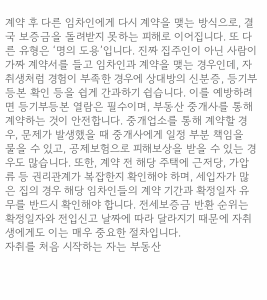계약 후 다른 임차인에게 다시 계약을 맺는 방식으로, 결국 보증금을 돌려받지 못하는 피해로 이어집니다. 또 다른 유형은 ‘명의 도용’입니다. 진짜 집주인이 아닌 사람이 가짜 계약서를 들고 임차인과 계약을 맺는 경우인데, 자취생처럼 경험이 부족한 경우에 상대방의 신분증, 등기부등본 확인 등을 쉽게 간과하기 쉽습니다. 이를 예방하려면 등기부등본 열람은 필수이며, 부동산 중개사를 통해 계약하는 것이 안전합니다. 중개업소를 통해 계약할 경우, 문제가 발생했을 때 중개사에게 일정 부분 책임을 물을 수 있고, 공제보험으로 피해보상을 받을 수 있는 경우도 많습니다. 또한, 계약 전 해당 주택에 근저당, 가압류 등 권리관계가 복잡한지 확인해야 하며, 세입자가 많은 집의 경우 해당 임차인들의 계약 기간과 확정일자 유무를 반드시 확인해야 합니다. 전세보증금 반환 순위는 확정일자와 전입신고 날짜에 따라 달라지기 때문에 자취생에게도 이는 매우 중요한 절차입니다.
자취를 처음 시작하는 자는 부동산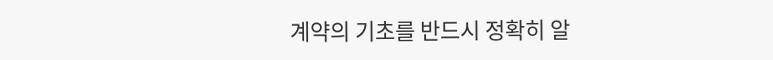계약의 기초를 반드시 정확히 알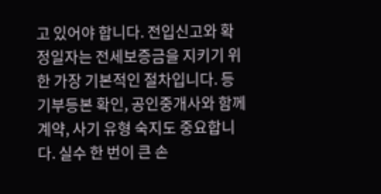고 있어야 합니다. 전입신고와 확정일자는 전세보증금을 지키기 위한 가장 기본적인 절차입니다. 등기부등본 확인, 공인중개사와 함께 계약, 사기 유형 숙지도 중요합니다. 실수 한 번이 큰 손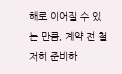해로 이어질 수 있는 만큼, 계약 전 철저히 준비하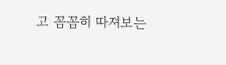고 꼼꼼히 따져보는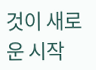것이 새로운 시작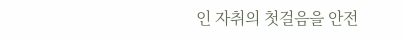인 자취의 첫걸음을 안전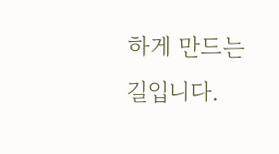하게 만드는 길입니다.